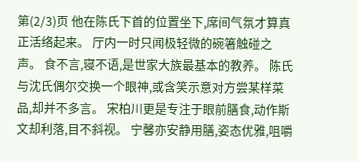第(2/3)页 他在陈氏下首的位置坐下,席间气氛才算真正活络起来。 厅内一时只闻极轻微的碗箸触碰之声。 食不言,寝不语,是世家大族最基本的教养。 陈氏与沈氏偶尔交换一个眼神,或含笑示意对方尝某样菜品,却并不多言。 宋柏川更是专注于眼前膳食,动作斯文却利落,目不斜视。 宁馨亦安静用膳,姿态优雅,咀嚼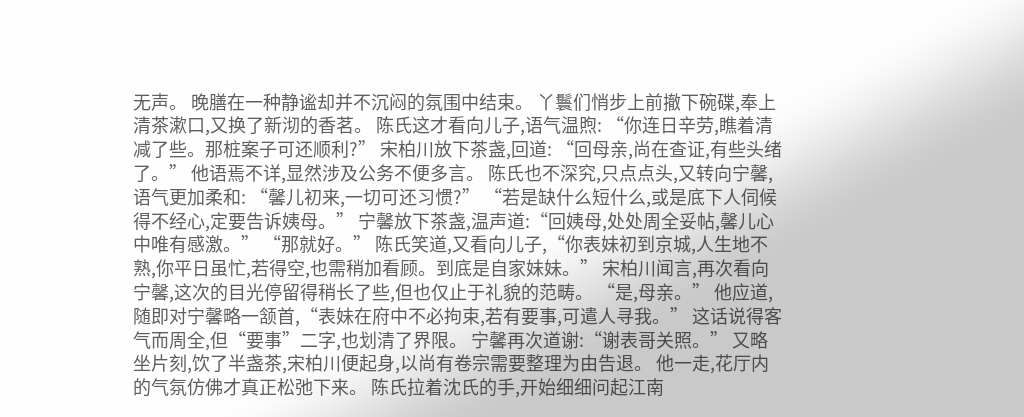无声。 晚膳在一种静谧却并不沉闷的氛围中结束。 丫鬟们悄步上前撤下碗碟,奉上清茶漱口,又换了新沏的香茗。 陈氏这才看向儿子,语气温煦: “你连日辛劳,瞧着清减了些。那桩案子可还顺利?” 宋柏川放下茶盏,回道: “回母亲,尚在查证,有些头绪了。” 他语焉不详,显然涉及公务不便多言。 陈氏也不深究,只点点头,又转向宁馨,语气更加柔和: “馨儿初来,一切可还习惯?” “若是缺什么短什么,或是底下人伺候得不经心,定要告诉姨母。” 宁馨放下茶盏,温声道:“回姨母,处处周全妥帖,馨儿心中唯有感激。” “那就好。” 陈氏笑道,又看向儿子,“你表妹初到京城,人生地不熟,你平日虽忙,若得空,也需稍加看顾。到底是自家妹妹。” 宋柏川闻言,再次看向宁馨,这次的目光停留得稍长了些,但也仅止于礼貌的范畴。 “是,母亲。” 他应道,随即对宁馨略一颔首,“表妹在府中不必拘束,若有要事,可遣人寻我。” 这话说得客气而周全,但“要事”二字,也划清了界限。 宁馨再次道谢:“谢表哥关照。” 又略坐片刻,饮了半盏茶,宋柏川便起身,以尚有卷宗需要整理为由告退。 他一走,花厅内的气氛仿佛才真正松弛下来。 陈氏拉着沈氏的手,开始细细问起江南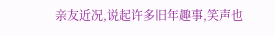亲友近况,说起许多旧年趣事,笑声也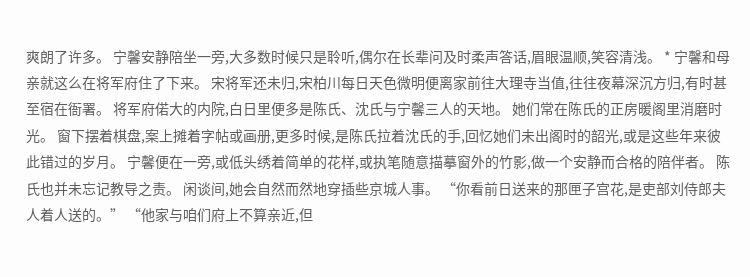爽朗了许多。 宁馨安静陪坐一旁,大多数时候只是聆听,偶尔在长辈问及时柔声答话,眉眼温顺,笑容清浅。 * 宁馨和母亲就这么在将军府住了下来。 宋将军还未归,宋柏川每日天色微明便离家前往大理寺当值,往往夜幕深沉方归,有时甚至宿在衙署。 将军府偌大的内院,白日里便多是陈氏、沈氏与宁馨三人的天地。 她们常在陈氏的正房暖阁里消磨时光。 窗下摆着棋盘,案上摊着字帖或画册,更多时候,是陈氏拉着沈氏的手,回忆她们未出阁时的韶光,或是这些年来彼此错过的岁月。 宁馨便在一旁,或低头绣着简单的花样,或执笔随意描摹窗外的竹影,做一个安静而合格的陪伴者。 陈氏也并未忘记教导之责。 闲谈间,她会自然而然地穿插些京城人事。 “你看前日送来的那匣子宫花,是吏部刘侍郎夫人着人送的。” “他家与咱们府上不算亲近,但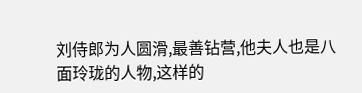刘侍郎为人圆滑,最善钻营,他夫人也是八面玲珑的人物,这样的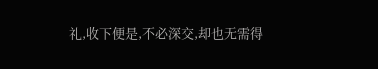礼,收下便是,不必深交,却也无需得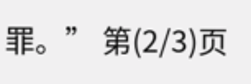罪。” 第(2/3)页